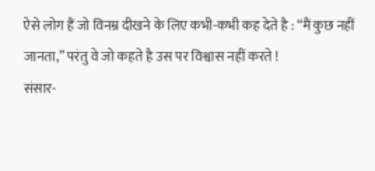ऐसे लोग हैं जो विनम्र दीखने के लिए कभी-कभी कह देते है : “मैं कुछ नहीं जानता,” परंतु वे जो कहते है उस पर विश्वास नहीं करते !
संसार-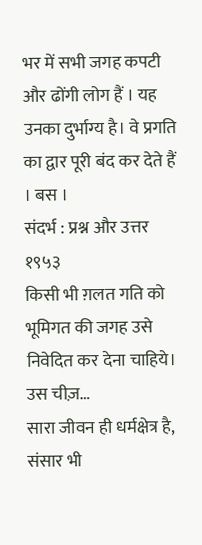भर में सभी जगह कपटी और ढोंगी लोग हैं । यह उनका दुर्भाग्य है। वे प्रगति का द्वार पूरी बंद कर देते हैं । बस ।
संदर्भ : प्रश्न और उत्तर १९५३
किसी भी ग़लत गति को भूमिगत की जगह उसे निवेदित कर देना चाहिये। उस चीज़…
सारा जीवन ही धर्मक्षेत्र है, संसार भी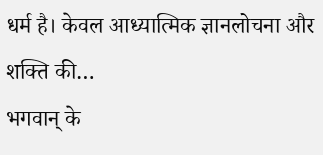धर्म है। केवल आध्यात्मिक ज्ञानलोचना और शक्ति की…
भगवान् के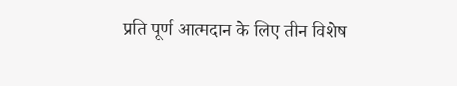प्रति पूर्ण आत्मदान के लिए तीन विशेष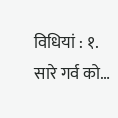विधियां : १. सारे गर्व को…